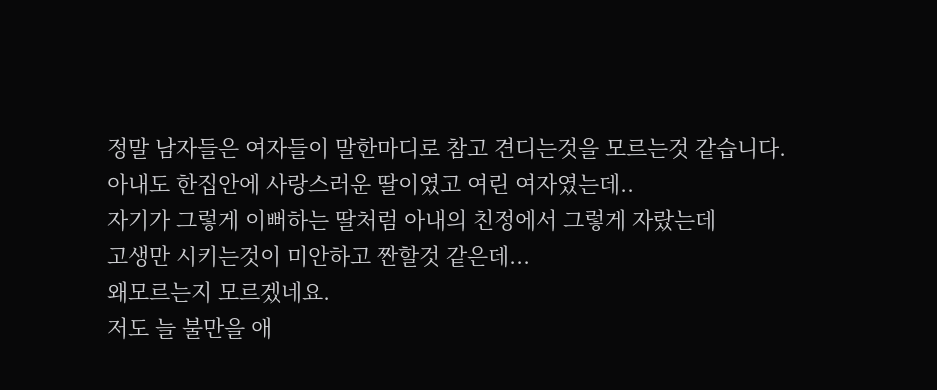정말 남자들은 여자들이 말한마디로 참고 견디는것을 모르는것 같습니다.
아내도 한집안에 사랑스러운 딸이였고 여린 여자였는데..
자기가 그렇게 이뻐하는 딸처럼 아내의 친정에서 그렇게 자랐는데
고생만 시키는것이 미안하고 짠할것 같은데...
왜모르는지 모르겠네요.
저도 늘 불만을 애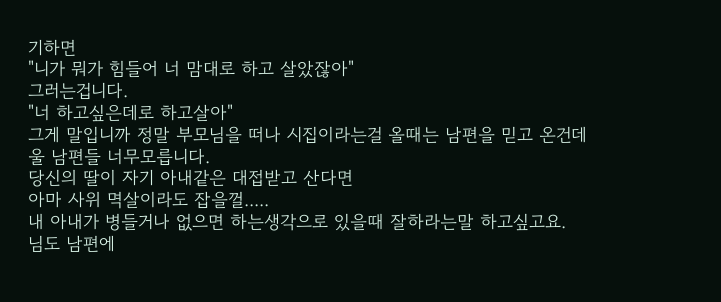기하면
"니가 뭐가 힘들어 너 맘대로 하고 살았잖아"
그러는겁니다.
"너 하고싶은데로 하고살아"
그게 말입니까 정말 부모님을 떠나 시집이라는걸 올때는 남편을 믿고 온건데
울 남편들 너무모릅니다.
당신의 딸이 자기 아내같은 대접받고 산다면
아마 사위 멱살이라도 잡을껄.....
내 아내가 병들거나 없으면 하는생각으로 있을때 잘하라는말 하고싶고요.
님도 남편에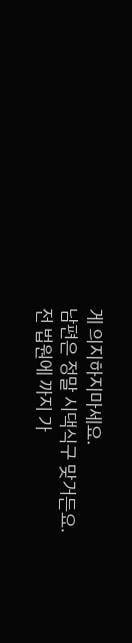게 의지하지마세요.
남편은 정말 시댁식구 맞거든요.
전 법원에 까지 가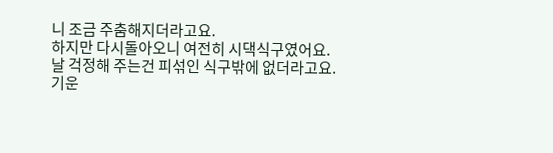니 조금 주춤해지더라고요.
하지만 다시돌아오니 여전히 시댁식구였어요.
날 걱정해 주는건 피섞인 식구밖에 없더라고요.
기운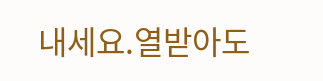내세요.열받아도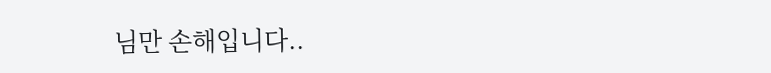님만 손해입니다..